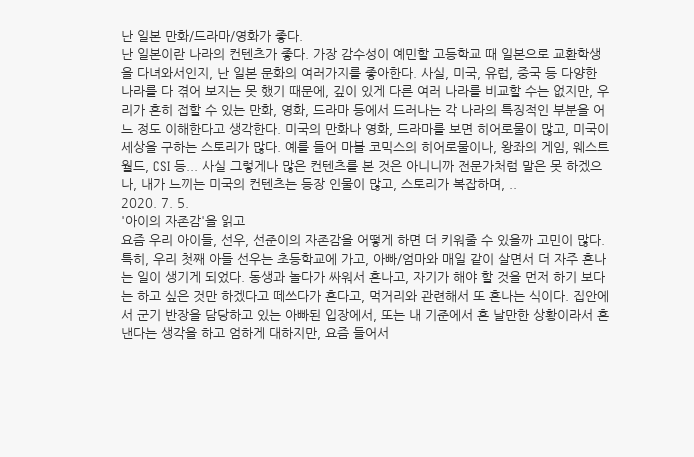난 일본 만화/드라마/영화가 좋다.
난 일본이란 나라의 컨텐츠가 좋다. 가장 감수성이 예민할 고등학교 때 일본으로 교환학생을 다녀와서인지, 난 일본 문화의 여러가지를 좋아한다. 사실, 미국, 유럽, 중국 등 다양한 나라를 다 겪어 보지는 못 했기 때문에, 깊이 있게 다른 여러 나라를 비교할 수는 없지만, 우리가 흔히 접할 수 있는 만화, 영화, 드라마 등에서 드러나는 각 나라의 특징적인 부분을 어느 정도 이해한다고 생각한다. 미국의 만화나 영화, 드라마를 보면 히어로물이 많고, 미국이 세상을 구하는 스토리가 많다. 예를 들어 마블 코믹스의 히어로물이나, 왕좌의 게임, 웨스트월드, CSI 등... 사실 그렇게나 많은 컨텐츠를 본 것은 아니니까 전문가처럼 말은 못 하겠으나, 내가 느끼는 미국의 컨텐츠는 등장 인물이 많고, 스토리가 복잡하며, ..
2020. 7. 5.
'아이의 자존감'을 읽고
요즘 우리 아이들, 선우, 선준이의 자존감을 어떻게 하면 더 키워줄 수 있을까 고민이 많다. 특히, 우리 첫째 아들 선우는 초등학교에 가고, 아빠/엄마와 매일 같이 살면서 더 자주 혼나는 일이 생기게 되었다. 동생과 놀다가 싸워서 혼나고, 자기가 해야 할 것을 먼저 하기 보다는 하고 싶은 것만 하겠다고 떼쓰다가 혼다고, 먹거리와 관련해서 또 혼나는 식이다. 집안에서 군기 반장을 담당하고 있는 아빠된 입장에서, 또는 내 기준에서 혼 날만한 상황이라서 혼낸다는 생각을 하고 엄하게 대하지만, 요즘 들어서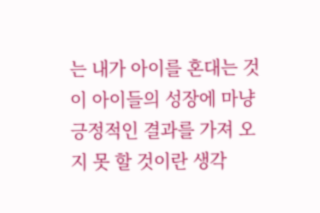는 내가 아이를 혼대는 것이 아이들의 성장에 마냥 긍정적인 결과를 가져 오지 못 할 것이란 생각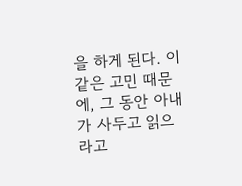을 하게 된다. 이 같은 고민 때문에, 그 동안 아내가 사두고 읽으라고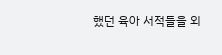했던 육아 서적들을 외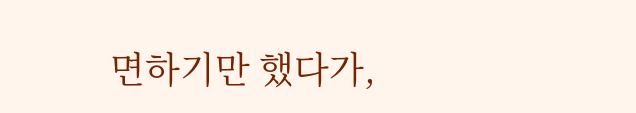면하기만 했다가,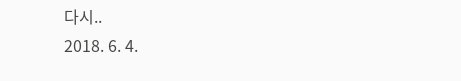다시..
2018. 6. 4.